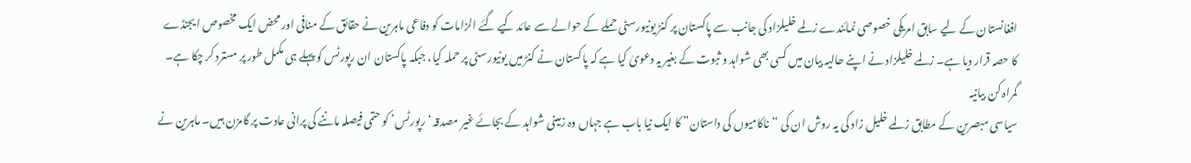افغانستان کے لیے سابق امریکی خصوصی نمائندے زلمے خلیلزاد کی جانب سے پاکستان پر کنڑ یونیورسٹی حملے کے حوالے سے عائد کیے گئے الزامات کو دفاعی ماہرین نے حقائق کے منافی اور محض ایک مخصوص ایجنڈے کا حصہ قرار دیا ہے۔ زلمے خلیلزاد نے اپنے حالیہ بیان میں کسی بھی شواہد و ثبوت کے بغیر یہ دعویٰ کیا ہے کہ پاکستان نے کنڑ میں یونیورسٹی پر حملہ کیا، جبکہ پاکستان ان رپورٹس کو پہلے ہی مکمل طور پر مسترد کر چکا ہے۔
گمراہ کن بیانیہ
سیاسی مبصرین کے مطابق زلمے خلیل زاد کی یہ روش ان کی “ناکامیوں کی داستان” کا ایک نیا باب ہے جہاں وہ زمینی شواہد کے بجائے غیر مصدقہ ‘رپورٹس’ کو حتمی فیصلہ ماننے کی پرانی عادت پر گامزن ہیں۔ ماہرین نے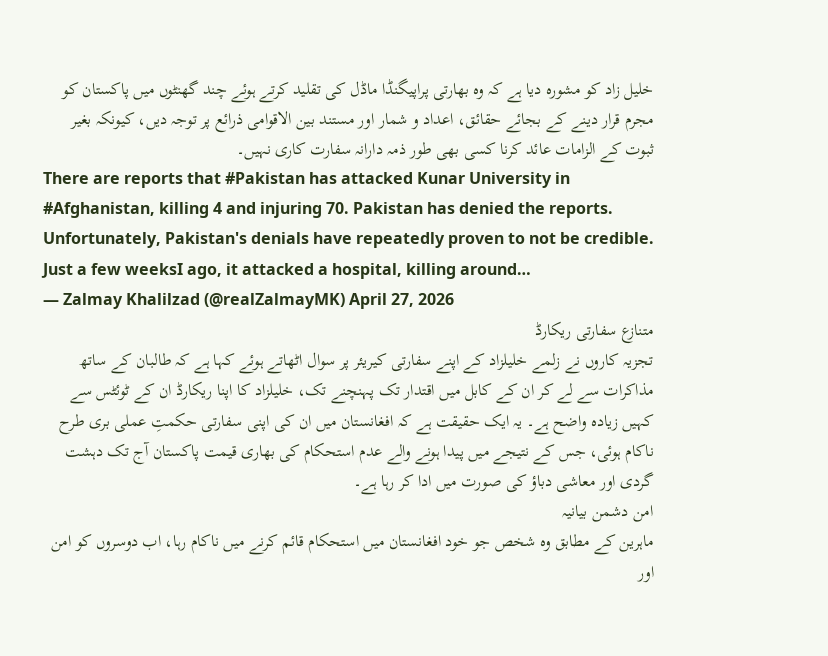خلیل زاد کو مشورہ دیا ہے کہ وہ بھارتی پراپیگنڈا ماڈل کی تقلید کرتے ہوئے چند گھنٹوں میں پاکستان کو مجرم قرار دینے کے بجائے حقائق، اعداد و شمار اور مستند بین الاقوامی ذرائع پر توجہ دیں، کیونکہ بغیر ثبوت کے الزامات عائد کرنا کسی بھی طور ذمہ دارانہ سفارت کاری نہیں۔
There are reports that #Pakistan has attacked Kunar University in #Afghanistan, killing 4 and injuring 70. Pakistan has denied the reports. Unfortunately, Pakistan's denials have repeatedly proven to not be credible. Just a few weeksI ago, it attacked a hospital, killing around…
— Zalmay Khalilzad (@realZalmayMK) April 27, 2026
متنازع سفارتی ریکارڈ
تجزیہ کاروں نے زلمے خلیلزاد کے اپنے سفارتی کیریئر پر سوال اٹھاتے ہوئے کہا ہے کہ طالبان کے ساتھ مذاکرات سے لے کر ان کے کابل میں اقتدار تک پہنچنے تک، خلیلزاد کا اپنا ریکارڈ ان کے ٹوئٹس سے کہیں زیادہ واضح ہے۔ یہ ایک حقیقت ہے کہ افغانستان میں ان کی اپنی سفارتی حکمتِ عملی بری طرح ناکام ہوئی، جس کے نتیجے میں پیدا ہونے والے عدم استحکام کی بھاری قیمت پاکستان آج تک دہشت گردی اور معاشی دباؤ کی صورت میں ادا کر رہا ہے۔
امن دشمن بیانیہ
ماہرین کے مطابق وہ شخص جو خود افغانستان میں استحکام قائم کرنے میں ناکام رہا، اب دوسروں کو امن اور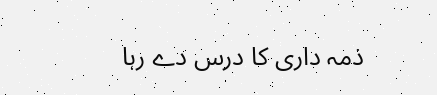ذمہ داری کا درس دے رہا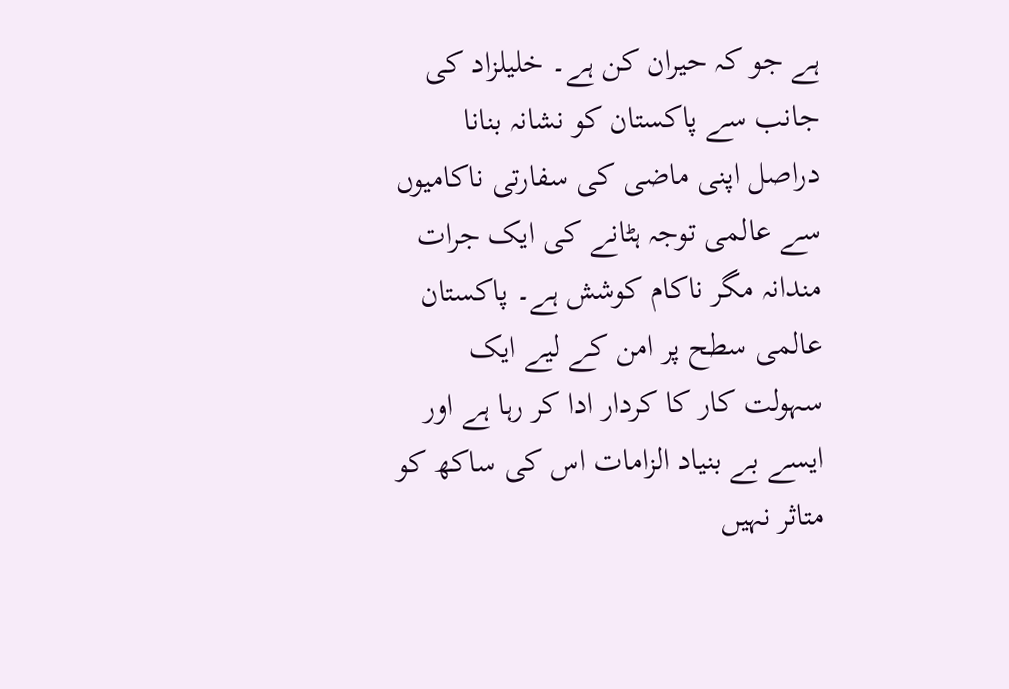ہے جو کہ حیران کن ہے۔ خلیلزاد کی جانب سے پاکستان کو نشانہ بنانا دراصل اپنی ماضی کی سفارتی ناکامیوں سے عالمی توجہ ہٹانے کی ایک جرات مندانہ مگر ناکام کوشش ہے۔ پاکستان عالمی سطح پر امن کے لیے ایک سہولت کار کا کردار ادا کر رہا ہے اور ایسے بے بنیاد الزامات اس کی ساکھ کو متاثر نہیں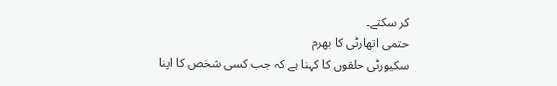کر سکتے۔
حتمی اتھارٹی کا بھرم
سکیورٹی حلقوں کا کہنا ہے کہ جب کسی شخص کا اپنا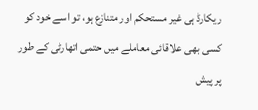ریکارڈ ہی غیر مستحکم اور متنازع ہو، تو اسے خود کو کسی بھی علاقائی معاملے میں حتمی اتھارٹی کے طور پر پیش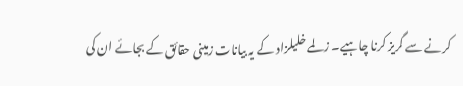کرنے سے گریز کرنا چاہیے۔ زلمے خلیلزاد کے یہ بیانات زمینی حقائق کے بجائے ان کی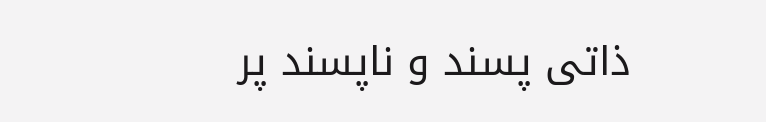ذاتی پسند و ناپسند پر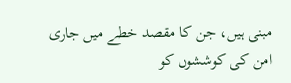مبنی ہیں، جن کا مقصد خطے میں جاری امن کی کوششوں کو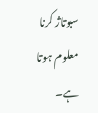سبوتاژ کرنا معلوم ہوتا ہے۔